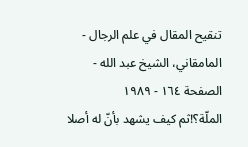تنقيح المقال في علم الرجال - المامقاني، الشيخ عبد الله - الصفحة ١٦٤ - ١٩٨٩
الملّة؟!ثم كيف يشهد بأنّ له أصلا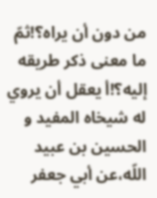من دون أن يراه؟!ثمّ ما معنى ذكر طريقه إليه؟!أ يعقل أن يروي له شيخاه المفيد و الحسين بن عبيد اللّه،عن أبي جعفر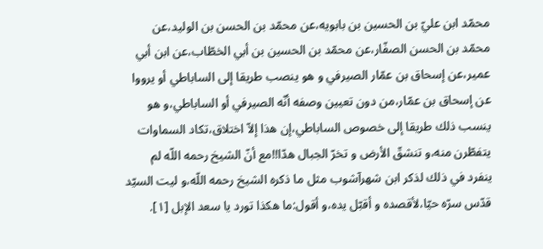محمّد ابن عليّ بن الحسين بن بابويه،عن محمّد بن الحسن بن الوليد،عن محمّد بن الحسن الصفّار،عن محمّد بن الحسين بن أبي الخطّاب،عن ابن أبي عمير،عن إسحاق بن عمّار الصيرفي و هو ينصب طريقا إلى الساباطي أو يرووا عن إسحاق بن عمّار،من دون تعيين وصفه أنّه الصيرفي أو الساباطي،و هو ينسب ذلك طريقا إلى خصوص الساباطي،إن هذا إلاّ اختلاق،تكاد السماوات يتفطّرن منه،و تنشقّ الأرض و تخرّ الجبال هدّا!!مع أنّ الشيخ رحمه اللّه لم ينفرد في ذلك لذكر ابن شهرآشوب مثل ما ذكره الشيخ رحمه اللّه،و ليت السيّد قدّس سرّه حيّا،لأقصده و أقبّل يده،و أقول:ما هكذا تورد يا سعد الإبل [١].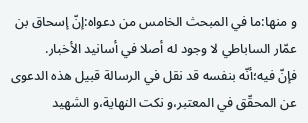و منها:ما في المبحث الخامس من دعواه:إنّ إسحاق بن عمّار الساباطي لا وجود له أصلا في أسانيد الأخبار.
فإنّ فيه؛أنّه بنفسه قد نقل في الرسالة قبيل هذه الدعوى عن المحقّق في المعتبر،و نكت النهاية،و الشهيد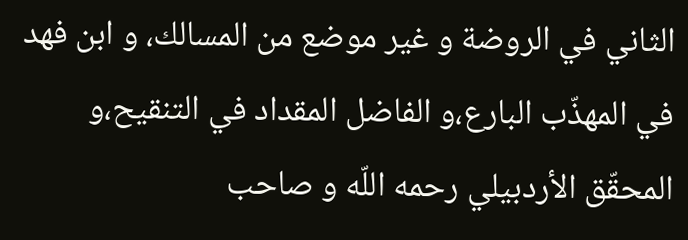الثاني في الروضة و غير موضع من المسالك، و ابن فهد في المهذّب البارع،و الفاضل المقداد في التنقيح،و المحقّق الأردبيلي رحمه اللّه و صاحب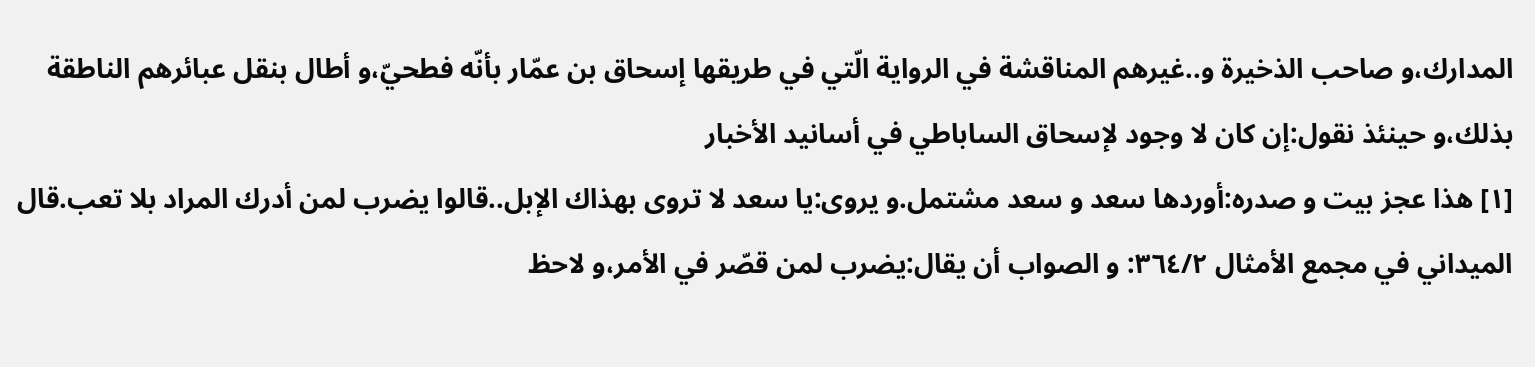المدارك،و صاحب الذخيرة و..غيرهم المناقشة في الرواية الّتي في طريقها إسحاق بن عمّار بأنّه فطحيّ،و أطال بنقل عبائرهم الناطقة بذلك،و حينئذ نقول:إن كان لا وجود لإسحاق الساباطي في أسانيد الأخبار
[١] هذا عجز بيت و صدره:أوردها سعد و سعد مشتمل.و يروى:يا سعد لا تروى بهذاك الإبل..قالوا يضرب لمن أدرك المراد بلا تعب.قال الميداني في مجمع الأمثال ٣٦٤/٢: و الصواب أن يقال:يضرب لمن قصّر في الأمر،و لاحظ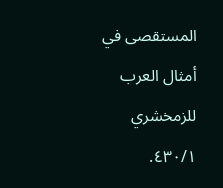المستقصى في أمثال العرب للزمخشري ٤٣٠/١.